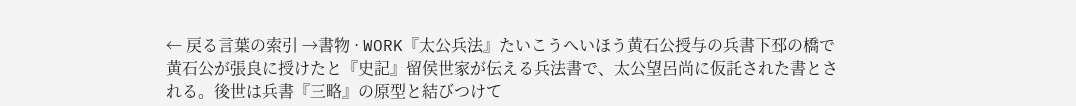← 戻る言葉の索引 →書物 · WORK『太公兵法』たいこうへいほう黄石公授与の兵書下邳の橋で黄石公が張良に授けたと『史記』留侯世家が伝える兵法書で、太公望呂尚に仮託された書とされる。後世は兵書『三略』の原型と結びつけて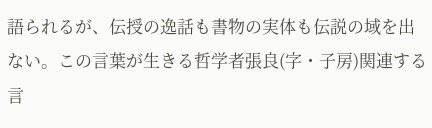語られるが、伝授の逸話も書物の実体も伝説の域を出ない。この言葉が生きる哲学者張良(字・子房)関連する言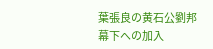葉張良の黄石公劉邦幕下への加入